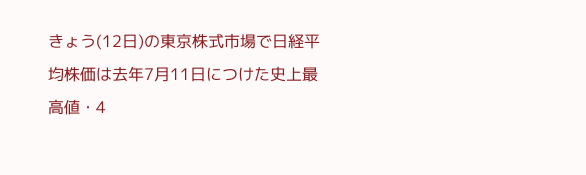きょう(12日)の東京株式市場で日経平均株価は去年7月11日につけた史上最高値・4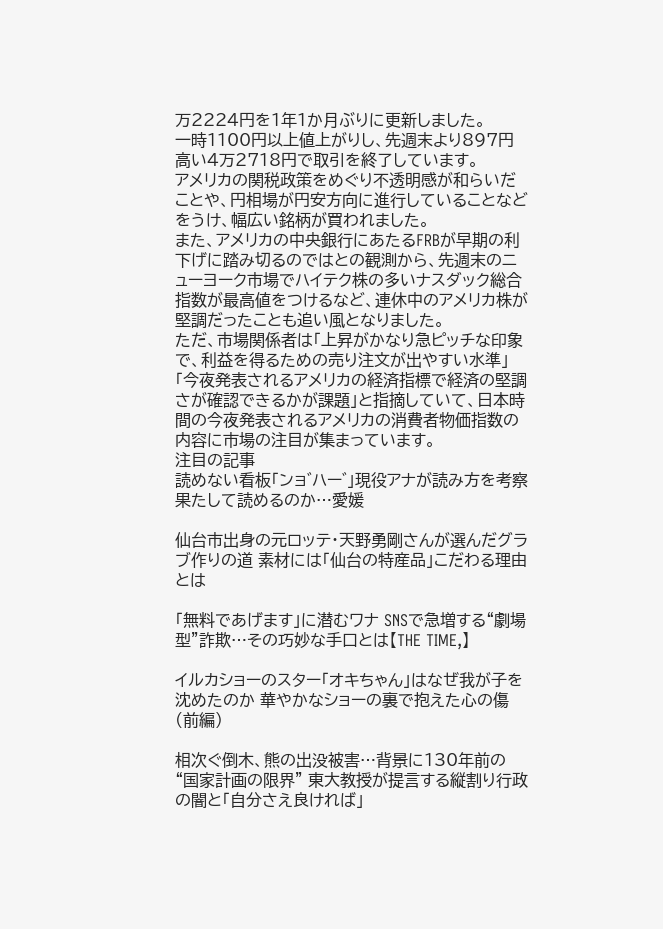万2224円を1年1か月ぶりに更新しました。
一時1100円以上値上がりし、先週末より897円高い4万2718円で取引を終了しています。
アメリカの関税政策をめぐり不透明感が和らいだことや、円相場が円安方向に進行していることなどをうけ、幅広い銘柄が買われました。
また、アメリカの中央銀行にあたるFRBが早期の利下げに踏み切るのではとの観測から、先週末のニューヨーク市場でハイテク株の多いナスダック総合指数が最高値をつけるなど、連休中のアメリカ株が堅調だったことも追い風となりました。
ただ、市場関係者は「上昇がかなり急ピッチな印象で、利益を得るための売り注文が出やすい水準」「今夜発表されるアメリカの経済指標で経済の堅調さが確認できるかが課題」と指摘していて、日本時間の今夜発表されるアメリカの消費者物価指数の内容に市場の注目が集まっています。
注目の記事
読めない看板「ンョ゛ハー゛」現役アナが読み方を考察 果たして読めるのか…愛媛

仙台市出身の元ロッテ・天野勇剛さんが選んだグラブ作りの道 素材には「仙台の特産品」こだわる理由とは

「無料であげます」に潜むワナ SNSで急増する“劇場型”詐欺…その巧妙な手口とは【THE TIME,】

イルカショーのスター「オキちゃん」はなぜ我が子を沈めたのか 華やかなショーの裏で抱えた心の傷(前編)

相次ぐ倒木、熊の出没被害…背景に130年前の“国家計画の限界” 東大教授が提言する縦割り行政の闇と「自分さえ良ければ」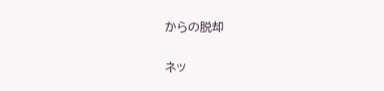からの脱却

ネッ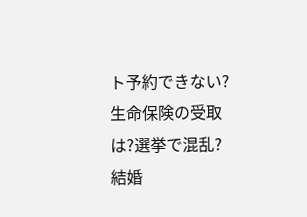ト予約できない?生命保険の受取は?選挙で混乱? 結婚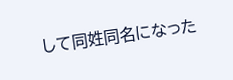して同姓同名になった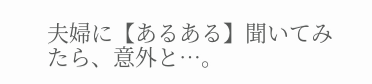夫婦に【あるある】聞いてみたら、意外と…。